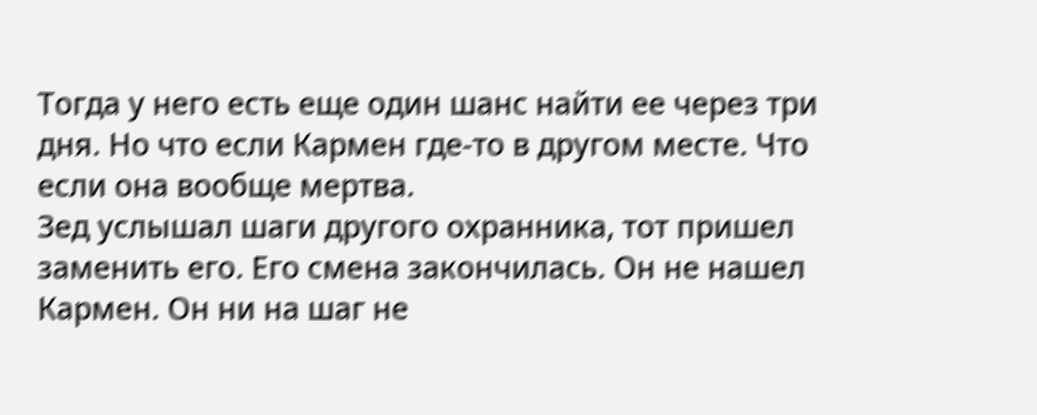Тогда у него есть еще один шанс найти ее через три дня. Но что если Кармен где-то в другом месте. Что если она вообще мертва.
Зед услышал шаги другого охранника, тот пришел заменить его. Его смена закончилась. Он не нашел Кармен. Он ни на шаг не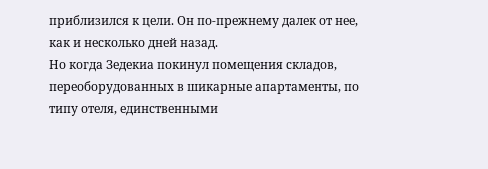приблизился к цели. Он по-прежнему далек от нее, как и несколько дней назад.
Но когда Зедекиа покинул помещения складов, переоборудованных в шикарные апартаменты, по типу отеля, единственными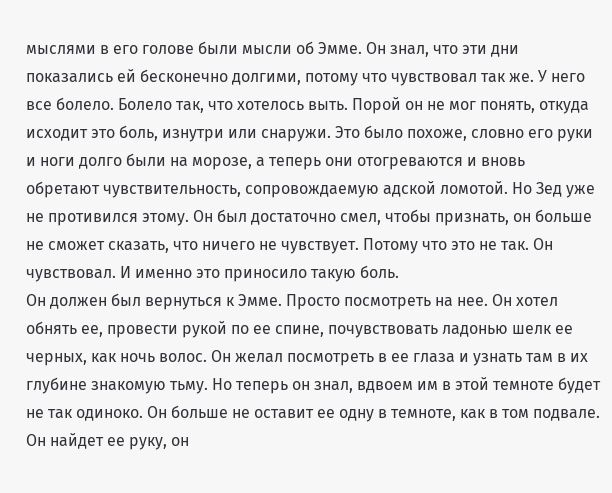мыслями в его голове были мысли об Эмме. Он знал, что эти дни показались ей бесконечно долгими, потому что чувствовал так же. У него все болело. Болело так, что хотелось выть. Порой он не мог понять, откуда исходит это боль, изнутри или снаружи. Это было похоже, словно его руки и ноги долго были на морозе, а теперь они отогреваются и вновь обретают чувствительность, сопровождаемую адской ломотой. Но Зед уже не противился этому. Он был достаточно смел, чтобы признать, он больше не сможет сказать, что ничего не чувствует. Потому что это не так. Он чувствовал. И именно это приносило такую боль.
Он должен был вернуться к Эмме. Просто посмотреть на нее. Он хотел обнять ее, провести рукой по ее спине, почувствовать ладонью шелк ее черных, как ночь волос. Он желал посмотреть в ее глаза и узнать там в их глубине знакомую тьму. Но теперь он знал, вдвоем им в этой темноте будет не так одиноко. Он больше не оставит ее одну в темноте, как в том подвале. Он найдет ее руку, он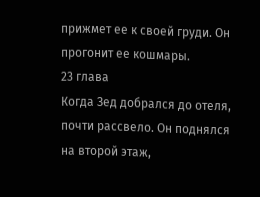прижмет ее к своей груди. Он прогонит ее кошмары.
23 глава
Когда Зед добрался до отеля, почти рассвело. Он поднялся на второй этаж,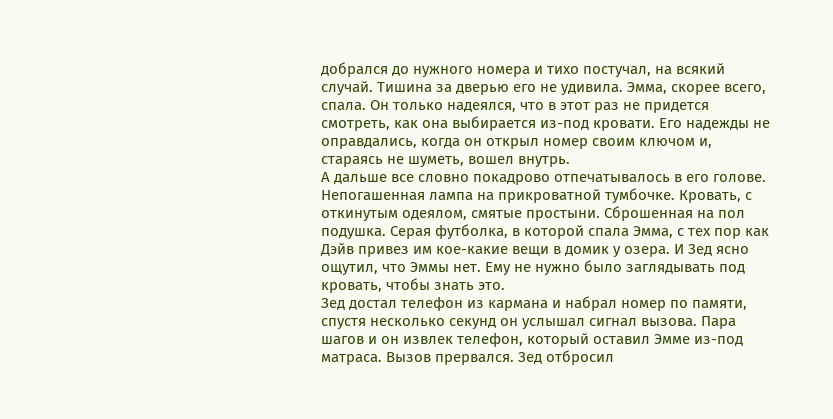добрался до нужного номера и тихо постучал, на всякий случай. Тишина за дверью его не удивила. Эмма, скорее всего, спала. Он только надеялся, что в этот раз не придется смотреть, как она выбирается из-под кровати. Его надежды не оправдались, когда он открыл номер своим ключом и, стараясь не шуметь, вошел внутрь.
А дальше все словно покадрово отпечатывалось в его голове. Непогашенная лампа на прикроватной тумбочке. Кровать, с откинутым одеялом, смятые простыни. Сброшенная на пол подушка. Серая футболка, в которой спала Эмма, с тех пор как Дэйв привез им кое-какие вещи в домик у озера. И Зед ясно ощутил, что Эммы нет. Ему не нужно было заглядывать под кровать, чтобы знать это.
Зед достал телефон из кармана и набрал номер по памяти, спустя несколько секунд он услышал сигнал вызова. Пара шагов и он извлек телефон, который оставил Эмме из-под матраса. Вызов прервался. Зед отбросил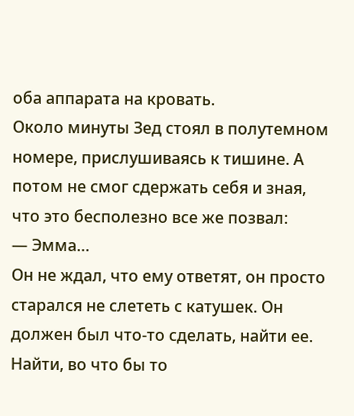оба аппарата на кровать.
Около минуты Зед стоял в полутемном номере, прислушиваясь к тишине. А потом не смог сдержать себя и зная, что это бесполезно все же позвал:
― Эмма…
Он не ждал, что ему ответят, он просто старался не слететь с катушек. Он должен был что-то сделать, найти ее. Найти, во что бы то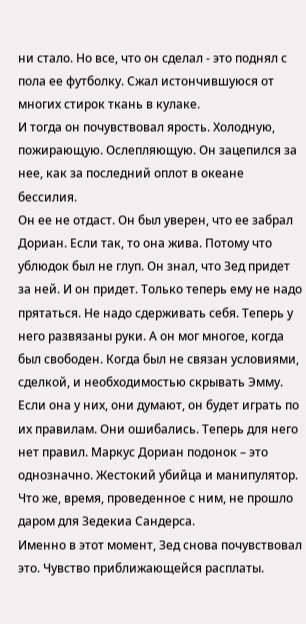ни стало. Но все, что он сделал - это поднял с пола ее футболку. Сжал истончившуюся от многих стирок ткань в кулаке.
И тогда он почувствовал ярость. Холодную, пожирающую. Ослепляющую. Он зацепился за нее, как за последний оплот в океане бессилия.
Он ее не отдаст. Он был уверен, что ее забрал Дориан. Если так, то она жива. Потому что ублюдок был не глуп. Он знал, что Зед придет за ней. И он придет. Только теперь ему не надо прятаться. Не надо сдерживать себя. Теперь у него развязаны руки. А он мог многое, когда был свободен. Когда был не связан условиями, сделкой, и необходимостью скрывать Эмму. Если она у них, они думают, он будет играть по их правилам. Они ошибались. Теперь для него нет правил. Маркус Дориан подонок – это однозначно. Жестокий убийца и манипулятор. Что же, время, проведенное с ним, не прошло даром для Зедекиа Сандерса.
Именно в этот момент, Зед снова почувствовал это. Чувство приближающейся расплаты.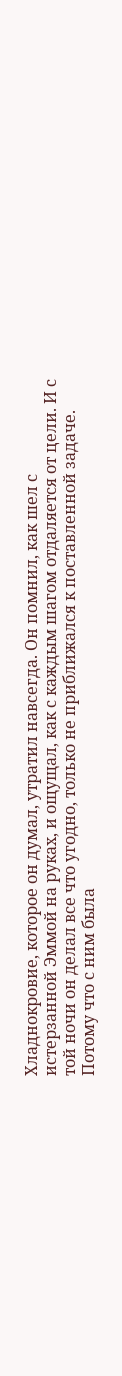Хладнокровие, которое он думал, утратил навсегда. Он помнил, как шел с истерзанной Эммой на руках, и ощущал, как с каждым шагом отдаляется от цели. И с той ночи он делал все что угодно, только не приближался к поставленной задаче. Потому что с ним была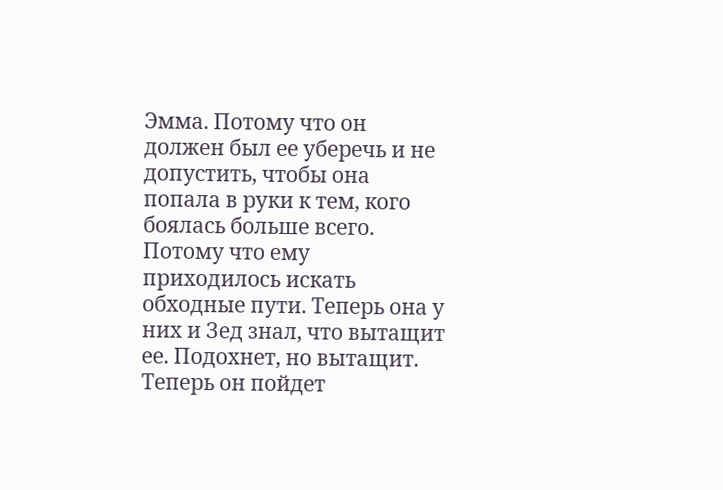Эмма. Потому что он должен был ее уберечь и не допустить, чтобы она попала в руки к тем, кого боялась больше всего. Потому что ему приходилось искать обходные пути. Теперь она у них и Зед знал, что вытащит ее. Подохнет, но вытащит. Теперь он пойдет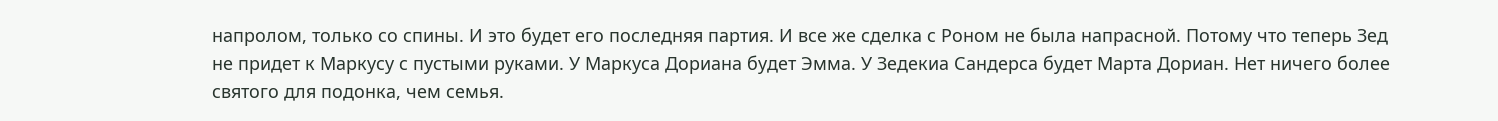напролом, только со спины. И это будет его последняя партия. И все же сделка с Роном не была напрасной. Потому что теперь Зед не придет к Маркусу с пустыми руками. У Маркуса Дориана будет Эмма. У Зедекиа Сандерса будет Марта Дориан. Нет ничего более святого для подонка, чем семья.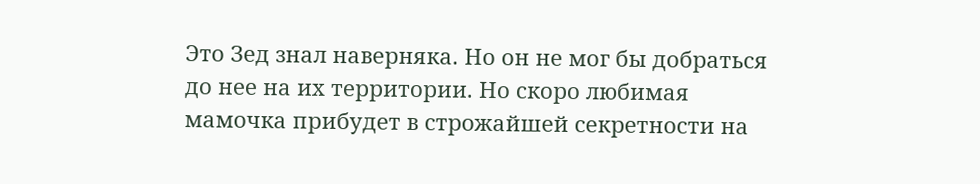Это Зед знал наверняка. Но он не мог бы добраться до нее на их территории. Но скоро любимая мамочка прибудет в строжайшей секретности на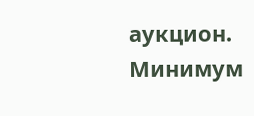аукцион. Минимум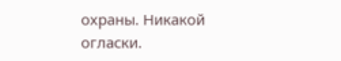охраны. Никакой огласки.